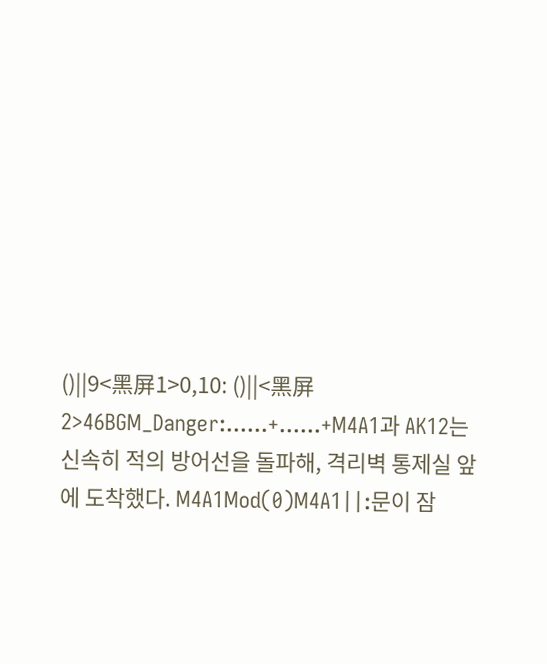()||9<黑屏1>0,10: ()||<黑屏2>46BGM_Danger:......+......+M4A1과 AK12는 신속히 적의 방어선을 돌파해, 격리벽 통제실 앞에 도착했다. M4A1Mod(0)M4A1||:문이 잠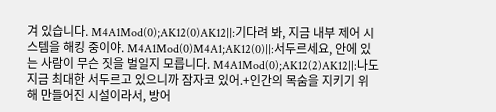겨 있습니다. M4A1Mod(0);AK12(0)AK12||:기다려 봐, 지금 내부 제어 시스템을 해킹 중이야. M4A1Mod(0)M4A1;AK12(0)||:서두르세요, 안에 있는 사람이 무슨 짓을 벌일지 모릅니다. M4A1Mod(0);AK12(2)AK12||:나도 지금 최대한 서두르고 있으니까 잠자코 있어.+인간의 목숨을 지키기 위해 만들어진 시설이라서, 방어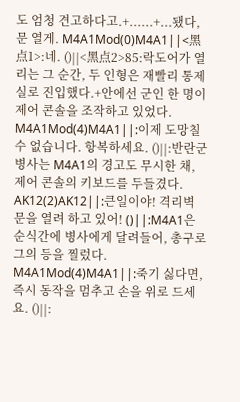도 엄청 견고하다고.+......+...됐다, 문 열게. M4A1Mod(0)M4A1||<黑点1>:네. ()||<黑点2>85:락도어가 열리는 그 순간, 두 인형은 재빨리 통제실로 진입했다.+안에선 군인 한 명이 제어 콘솔을 조작하고 있었다. M4A1Mod(4)M4A1||:이제 도망칠 수 없습니다. 항복하세요. ()||:반란군 병사는 M4A1의 경고도 무시한 채, 제어 콘솔의 키보드를 두들겼다. AK12(2)AK12||:큰일이야! 격리벽 문을 열려 하고 있어! ()||:M4A1은 순식간에 병사에게 달려들어, 총구로 그의 등을 찔렀다. M4A1Mod(4)M4A1||:죽기 싫다면, 즉시 동작을 멈추고 손을 위로 드세요. ()||: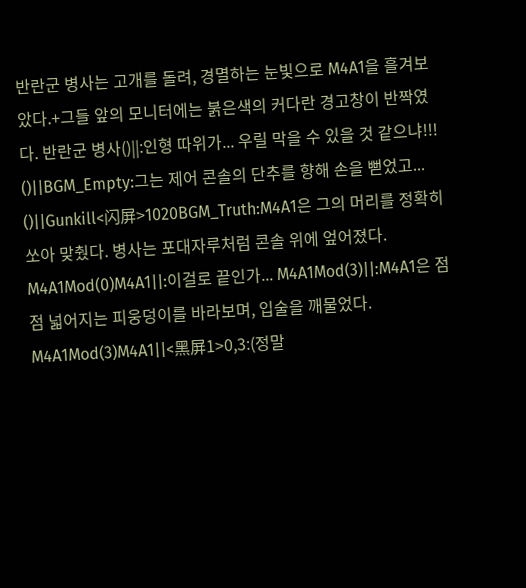반란군 병사는 고개를 돌려, 경멸하는 눈빛으로 M4A1을 흘겨보았다.+그들 앞의 모니터에는 붉은색의 커다란 경고창이 반짝였다. 반란군 병사()||:인형 따위가... 우릴 막을 수 있을 것 같으냐!!! ()||BGM_Empty:그는 제어 콘솔의 단추를 향해 손을 뻗었고... ()||Gunkill<闪屏>1020BGM_Truth:M4A1은 그의 머리를 정확히 쏘아 맞췄다. 병사는 포대자루처럼 콘솔 위에 엎어졌다. M4A1Mod(0)M4A1||:이걸로 끝인가... M4A1Mod(3)||:M4A1은 점점 넓어지는 피웅덩이를 바라보며, 입술을 깨물었다. M4A1Mod(3)M4A1||<黑屏1>0,3:(정말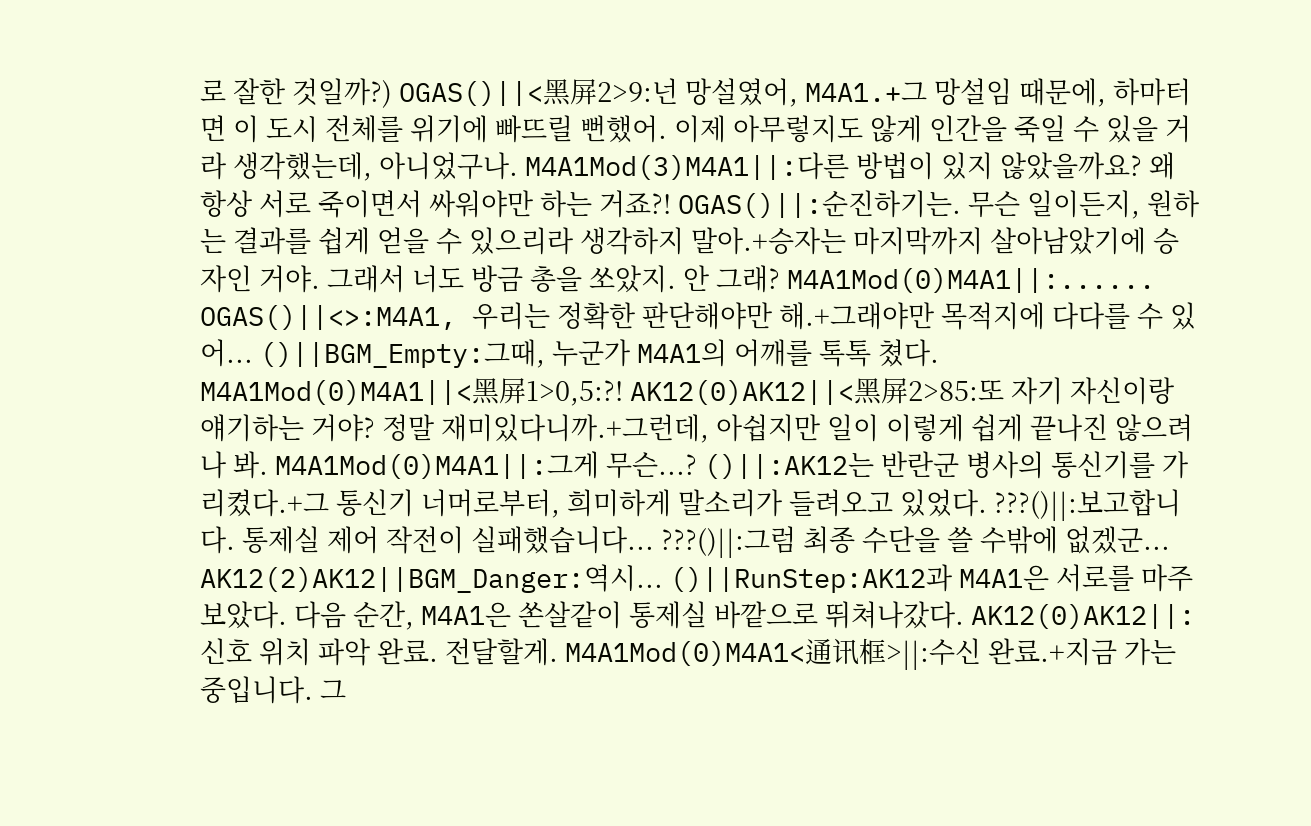로 잘한 것일까?) OGAS()||<黑屏2>9:넌 망설였어, M4A1.+그 망설임 때문에, 하마터면 이 도시 전체를 위기에 빠뜨릴 뻔했어. 이제 아무렇지도 않게 인간을 죽일 수 있을 거라 생각했는데, 아니었구나. M4A1Mod(3)M4A1||:다른 방법이 있지 않았을까요? 왜 항상 서로 죽이면서 싸워야만 하는 거죠?! OGAS()||:순진하기는. 무슨 일이든지, 원하는 결과를 쉽게 얻을 수 있으리라 생각하지 말아.+승자는 마지막까지 살아남았기에 승자인 거야. 그래서 너도 방금 총을 쏘았지. 안 그래? M4A1Mod(0)M4A1||:...... OGAS()||<>:M4A1, 우리는 정확한 판단해야만 해.+그래야만 목적지에 다다를 수 있어... ()||BGM_Empty:그때, 누군가 M4A1의 어깨를 톡톡 쳤다. M4A1Mod(0)M4A1||<黑屏1>0,5:?! AK12(0)AK12||<黑屏2>85:또 자기 자신이랑 얘기하는 거야? 정말 재미있다니까.+그런데, 아쉽지만 일이 이렇게 쉽게 끝나진 않으려나 봐. M4A1Mod(0)M4A1||:그게 무슨...? ()||:AK12는 반란군 병사의 통신기를 가리켰다.+그 통신기 너머로부터, 희미하게 말소리가 들려오고 있었다. ???()||:보고합니다. 통제실 제어 작전이 실패했습니다... ???()||:그럼 최종 수단을 쓸 수밖에 없겠군... AK12(2)AK12||BGM_Danger:역시... ()||RunStep:AK12과 M4A1은 서로를 마주보았다. 다음 순간, M4A1은 쏜살같이 통제실 바깥으로 뛰쳐나갔다. AK12(0)AK12||:신호 위치 파악 완료. 전달할게. M4A1Mod(0)M4A1<通讯框>||:수신 완료.+지금 가는 중입니다. 그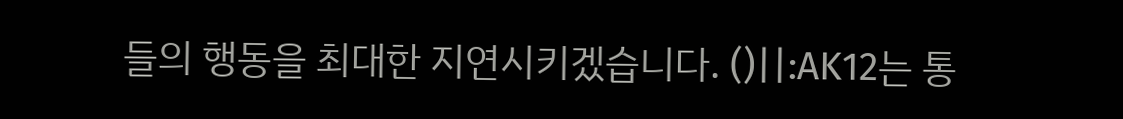들의 행동을 최대한 지연시키겠습니다. ()||:AK12는 통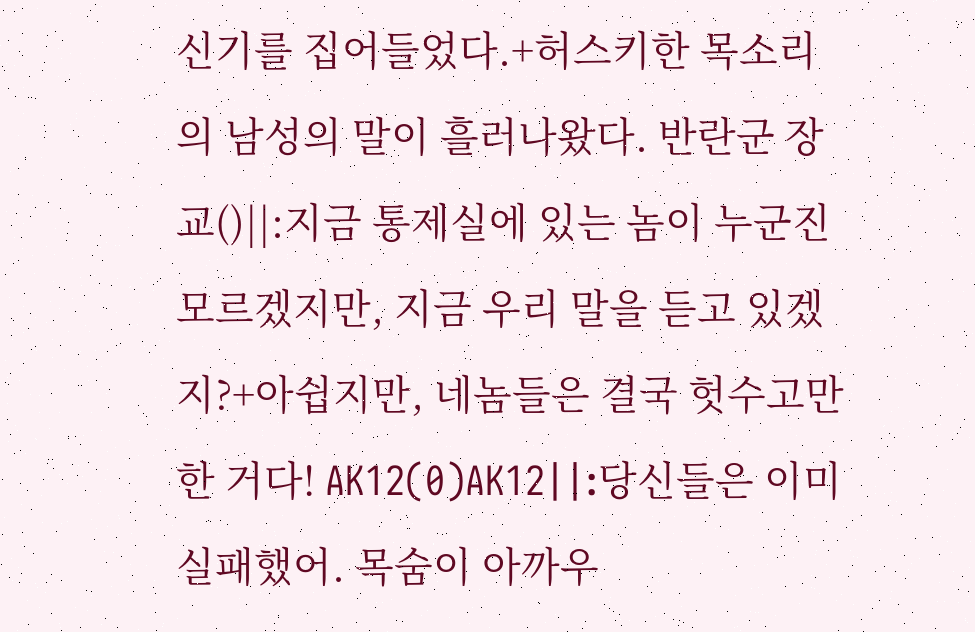신기를 집어들었다.+허스키한 목소리의 남성의 말이 흘러나왔다. 반란군 장교()||:지금 통제실에 있는 놈이 누군진 모르겠지만, 지금 우리 말을 듣고 있겠지?+아쉽지만, 네놈들은 결국 헛수고만 한 거다! AK12(0)AK12||:당신들은 이미 실패했어. 목숨이 아까우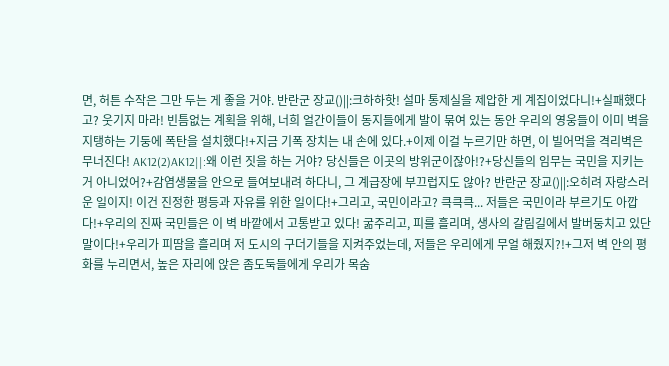면, 허튼 수작은 그만 두는 게 좋을 거야. 반란군 장교()||:크하하핫! 설마 통제실을 제압한 게 계집이었다니!+실패했다고? 웃기지 마라! 빈틈없는 계획을 위해, 너희 얼간이들이 동지들에게 발이 묶여 있는 동안 우리의 영웅들이 이미 벽을 지탱하는 기둥에 폭탄을 설치했다!+지금 기폭 장치는 내 손에 있다.+이제 이걸 누르기만 하면, 이 빌어먹을 격리벽은 무너진다! AK12(2)AK12||:왜 이런 짓을 하는 거야? 당신들은 이곳의 방위군이잖아!?+당신들의 임무는 국민을 지키는 거 아니었어?+감염생물을 안으로 들여보내려 하다니, 그 계급장에 부끄럽지도 않아? 반란군 장교()||:오히려 자랑스러운 일이지! 이건 진정한 평등과 자유를 위한 일이다!+그리고, 국민이라고? 큭큭큭... 저들은 국민이라 부르기도 아깝다!+우리의 진짜 국민들은 이 벽 바깥에서 고통받고 있다! 굶주리고, 피를 흘리며, 생사의 갈림길에서 발버둥치고 있단 말이다!+우리가 피땀을 흘리며 저 도시의 구더기들을 지켜주었는데, 저들은 우리에게 무얼 해줬지?!+그저 벽 안의 평화를 누리면서, 높은 자리에 앉은 좀도둑들에게 우리가 목숨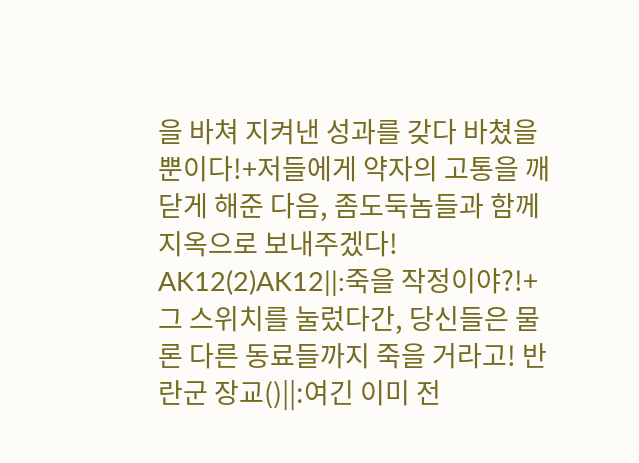을 바쳐 지켜낸 성과를 갖다 바쳤을 뿐이다!+저들에게 약자의 고통을 깨닫게 해준 다음, 좀도둑놈들과 함께 지옥으로 보내주겠다! AK12(2)AK12||:죽을 작정이야?!+그 스위치를 눌렀다간, 당신들은 물론 다른 동료들까지 죽을 거라고! 반란군 장교()||:여긴 이미 전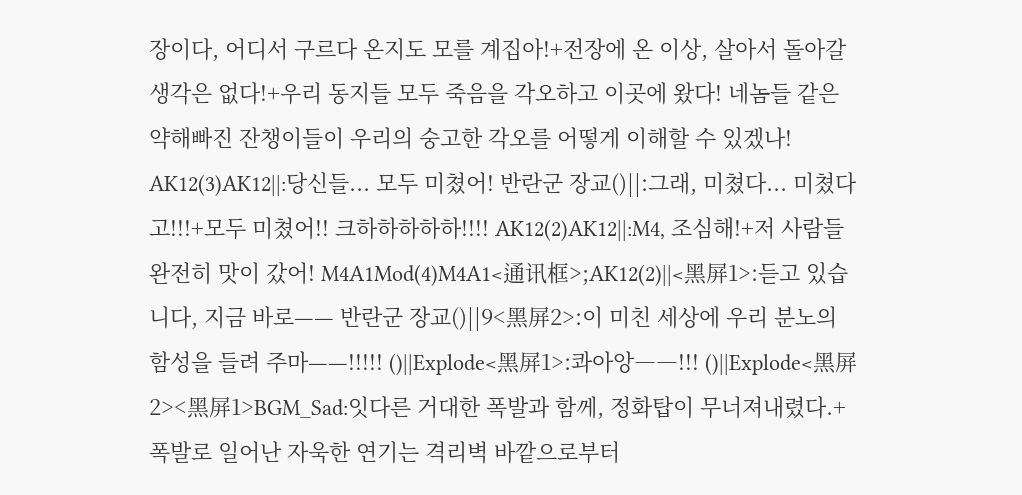장이다, 어디서 구르다 온지도 모를 계집아!+전장에 온 이상, 살아서 돌아갈 생각은 없다!+우리 동지들 모두 죽음을 각오하고 이곳에 왔다! 네놈들 같은 약해빠진 잔챙이들이 우리의 숭고한 각오를 어떻게 이해할 수 있겠나! AK12(3)AK12||:당신들... 모두 미쳤어! 반란군 장교()||:그래, 미쳤다... 미쳤다고!!!+모두 미쳤어!! 크하하하하하!!!! AK12(2)AK12||:M4, 조심해!+저 사람들 완전히 맛이 갔어! M4A1Mod(4)M4A1<通讯框>;AK12(2)||<黑屏1>:듣고 있습니다, 지금 바로—— 반란군 장교()||9<黑屏2>:이 미친 세상에 우리 분노의 함성을 들려 주마——!!!!! ()||Explode<黑屏1>:콰아앙――!!! ()||Explode<黑屏2><黑屏1>BGM_Sad:잇다른 거대한 폭발과 함께, 정화탑이 무너져내렸다.+폭발로 일어난 자욱한 연기는 격리벽 바깥으로부터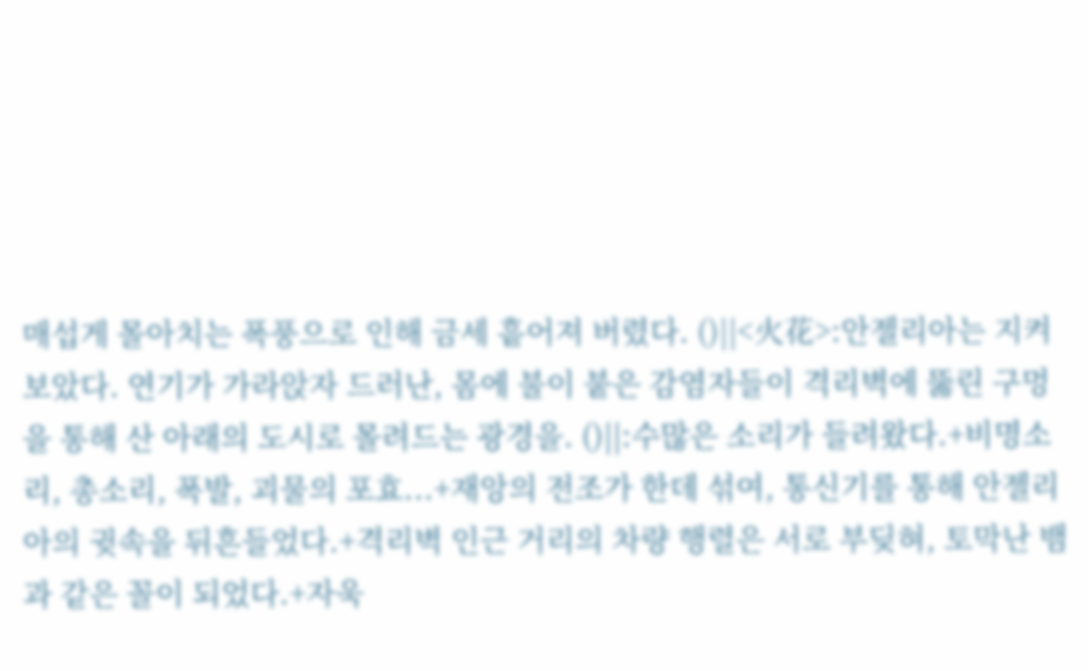매섭게 몰아치는 폭풍으로 인해 금세 흩어져 버렸다. ()||<火花>:안젤리아는 지켜보았다. 연기가 가라앉자 드러난, 몸에 불이 붙은 감염자들이 격리벽에 뚫린 구멍을 통해 산 아래의 도시로 몰려드는 광경을. ()||:수많은 소리가 들려왔다.+비명소리, 총소리, 폭발, 괴물의 포효...+재앙의 전조가 한데 섞여, 통신기를 통해 안젤리아의 귓속을 뒤흔들었다.+격리벽 인근 거리의 차량 행렬은 서로 부딪혀, 토막난 뱀과 같은 꼴이 되었다.+자욱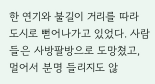한 연기와 불길이 거리를 따라 도시로 뻗어나가고 있었다. 사람들은 사방팔방으로 도망쳤고, 멀어서 분명 들리지도 않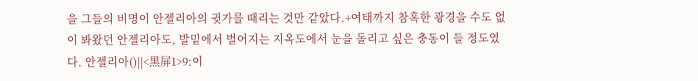을 그들의 비명이 안젤리아의 귓가를 때리는 것만 같았다.+여태까지 참혹한 광경을 수도 없이 봐왔던 안젤리아도, 발밑에서 벌어지는 지옥도에서 눈을 돌리고 싶은 충동이 들 정도였다. 안젤리아()||<黑屏1>9:이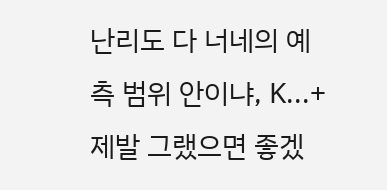난리도 다 너네의 예측 범위 안이냐, K...+제발 그랬으면 좋겠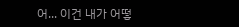어... 이건 내가 어떻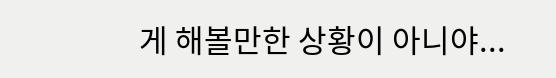게 해볼만한 상황이 아니야...